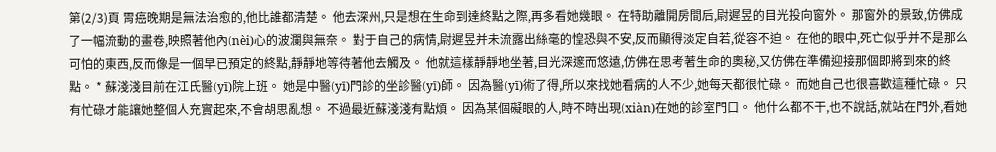第(2/3)頁 胃癌晚期是無法治愈的,他比誰都清楚。 他去深州,只是想在生命到達終點之際,再多看她幾眼。 在特助離開房間后,尉遲昱的目光投向窗外。 那窗外的景致,仿佛成了一幅流動的畫卷,映照著他內(nèi)心的波瀾與無奈。 對于自己的病情,尉遲昱并未流露出絲毫的惶恐與不安,反而顯得淡定自若,從容不迫。 在他的眼中,死亡似乎并不是那么可怕的東西,反而像是一個早已預定的終點,靜靜地等待著他去觸及。 他就這樣靜靜地坐著,目光深邃而悠遠,仿佛在思考著生命的奧秘,又仿佛在準備迎接那個即將到來的終點。 * 蘇淺淺目前在江氏醫(yī)院上班。 她是中醫(yī)門診的坐診醫(yī)師。 因為醫(yī)術了得,所以來找她看病的人不少,她每天都很忙碌。 而她自己也很喜歡這種忙碌。 只有忙碌才能讓她整個人充實起來,不會胡思亂想。 不過最近蘇淺淺有點煩。 因為某個礙眼的人,時不時出現(xiàn)在她的診室門口。 他什么都不干,也不說話,就站在門外,看她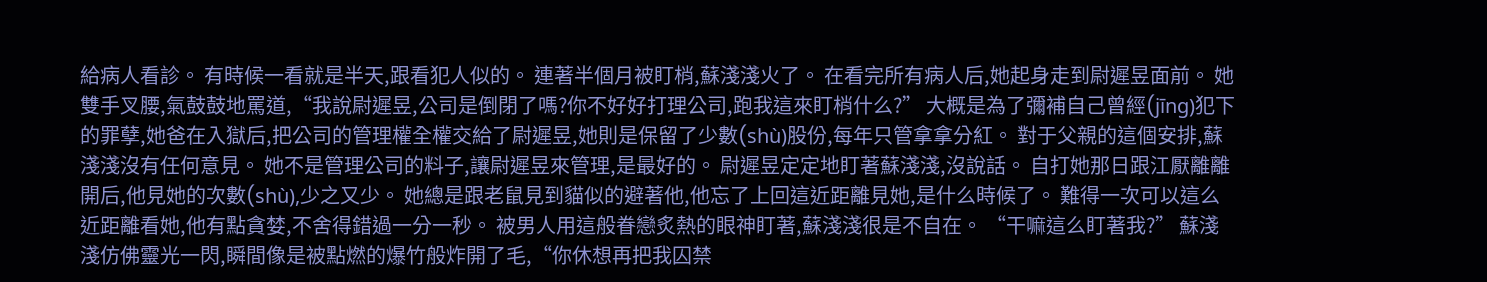給病人看診。 有時候一看就是半天,跟看犯人似的。 連著半個月被盯梢,蘇淺淺火了。 在看完所有病人后,她起身走到尉遲昱面前。 她雙手叉腰,氣鼓鼓地罵道,“我說尉遲昱,公司是倒閉了嗎?你不好好打理公司,跑我這來盯梢什么?” 大概是為了彌補自己曾經(jīng)犯下的罪孽,她爸在入獄后,把公司的管理權全權交給了尉遲昱,她則是保留了少數(shù)股份,每年只管拿拿分紅。 對于父親的這個安排,蘇淺淺沒有任何意見。 她不是管理公司的料子,讓尉遲昱來管理,是最好的。 尉遲昱定定地盯著蘇淺淺,沒說話。 自打她那日跟江厭離離開后,他見她的次數(shù),少之又少。 她總是跟老鼠見到貓似的避著他,他忘了上回這近距離見她,是什么時候了。 難得一次可以這么近距離看她,他有點貪婪,不舍得錯過一分一秒。 被男人用這般眷戀炙熱的眼神盯著,蘇淺淺很是不自在。 “干嘛這么盯著我?” 蘇淺淺仿佛靈光一閃,瞬間像是被點燃的爆竹般炸開了毛,“你休想再把我囚禁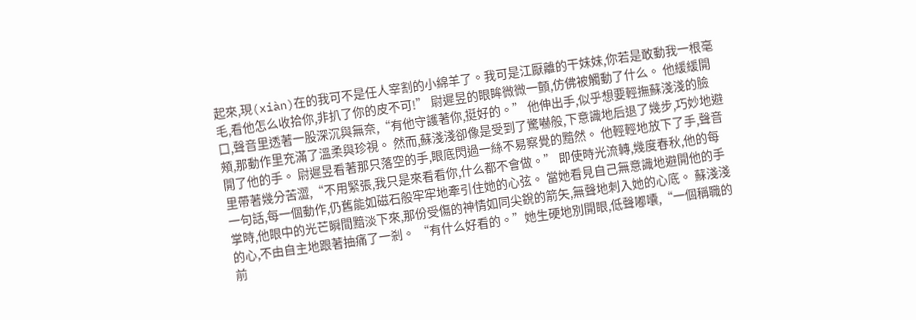起來,現(xiàn)在的我可不是任人宰割的小綿羊了。我可是江厭離的干妹妹,你若是敢動我一根毫毛,看他怎么收拾你,非扒了你的皮不可!” 尉遲昱的眼眸微微一顫,仿佛被觸動了什么。 他緩緩開口,聲音里透著一股深沉與無奈,“有他守護著你,挺好的。” 他伸出手,似乎想要輕撫蘇淺淺的臉頰,那動作里充滿了溫柔與珍視。 然而,蘇淺淺卻像是受到了驚嚇般,下意識地后退了幾步,巧妙地避開了他的手。 尉遲昱看著那只落空的手,眼底閃過一絲不易察覺的黯然。 他輕輕地放下了手,聲音里帶著幾分苦澀,“不用緊張,我只是來看看你,什么都不會做。” 即使時光流轉,幾度春秋,他的每一句話,每一個動作,仍舊能如磁石般牢牢地牽引住她的心弦。 當她看見自己無意識地避開他的手掌時,他眼中的光芒瞬間黯淡下來,那份受傷的神情如同尖銳的箭矢,無聲地刺入她的心底。 蘇淺淺的心,不由自主地跟著抽痛了一剎。 “有什么好看的。”她生硬地別開眼,低聲嘟囔,“一個稱職的前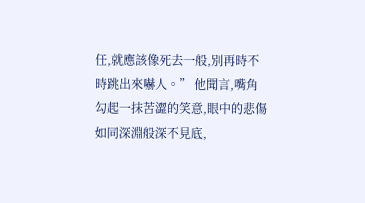任,就應該像死去一般,別再時不時跳出來嚇人。” 他聞言,嘴角勾起一抹苦澀的笑意,眼中的悲傷如同深淵般深不見底,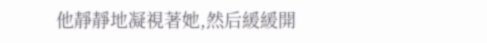他靜靜地凝視著她,然后緩緩開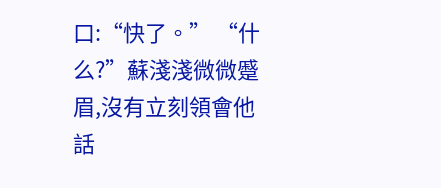口:“快了。” “什么?”蘇淺淺微微蹙眉,沒有立刻領會他話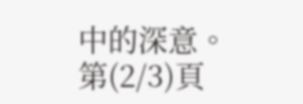中的深意。 第(2/3)頁